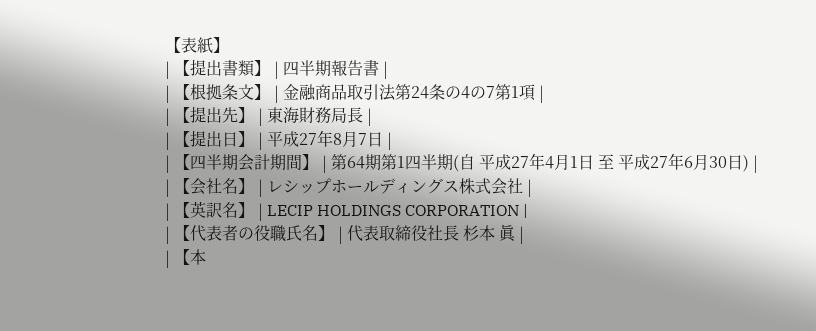【表紙】
| 【提出書類】 | 四半期報告書 |
| 【根拠条文】 | 金融商品取引法第24条の4の7第1項 |
| 【提出先】 | 東海財務局長 |
| 【提出日】 | 平成27年8月7日 |
| 【四半期会計期間】 | 第64期第1四半期(自 平成27年4月1日 至 平成27年6月30日) |
| 【会社名】 | レシップホールディングス株式会社 |
| 【英訳名】 | LECIP HOLDINGS CORPORATION |
| 【代表者の役職氏名】 | 代表取締役社長 杉本 眞 |
| 【本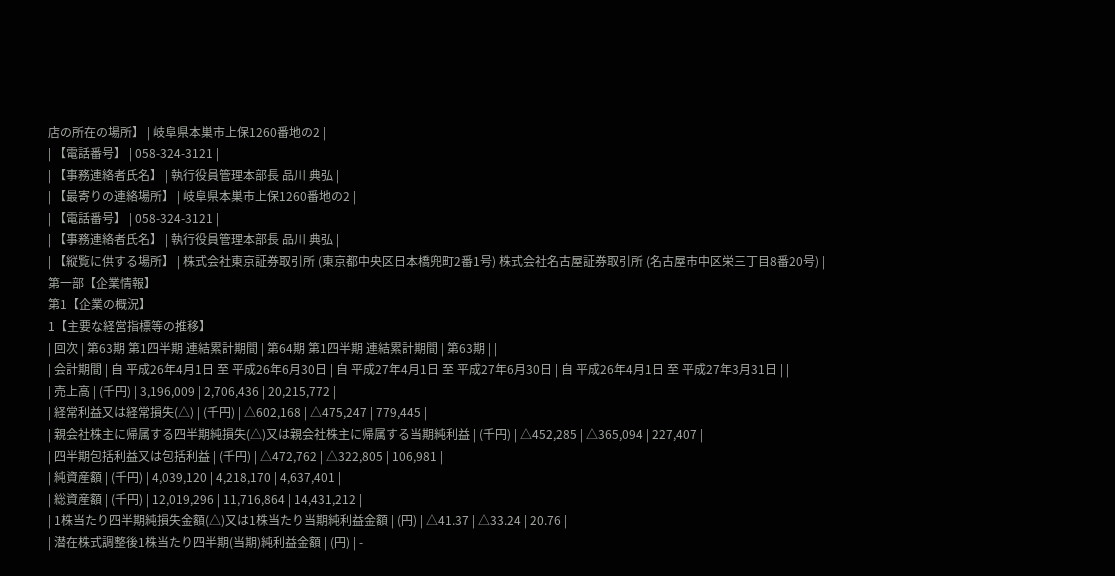店の所在の場所】 | 岐阜県本巣市上保1260番地の2 |
| 【電話番号】 | 058-324-3121 |
| 【事務連絡者氏名】 | 執行役員管理本部長 品川 典弘 |
| 【最寄りの連絡場所】 | 岐阜県本巣市上保1260番地の2 |
| 【電話番号】 | 058-324-3121 |
| 【事務連絡者氏名】 | 執行役員管理本部長 品川 典弘 |
| 【縦覧に供する場所】 | 株式会社東京証券取引所 (東京都中央区日本橋兜町2番1号) 株式会社名古屋証券取引所 (名古屋市中区栄三丁目8番20号) |
第一部【企業情報】
第1【企業の概況】
1【主要な経営指標等の推移】
| 回次 | 第63期 第1四半期 連結累計期間 | 第64期 第1四半期 連結累計期間 | 第63期 | |
| 会計期間 | 自 平成26年4月1日 至 平成26年6月30日 | 自 平成27年4月1日 至 平成27年6月30日 | 自 平成26年4月1日 至 平成27年3月31日 | |
| 売上高 | (千円) | 3,196,009 | 2,706,436 | 20,215,772 |
| 経常利益又は経常損失(△) | (千円) | △602,168 | △475,247 | 779,445 |
| 親会社株主に帰属する四半期純損失(△)又は親会社株主に帰属する当期純利益 | (千円) | △452,285 | △365,094 | 227,407 |
| 四半期包括利益又は包括利益 | (千円) | △472,762 | △322,805 | 106,981 |
| 純資産額 | (千円) | 4,039,120 | 4,218,170 | 4,637,401 |
| 総資産額 | (千円) | 12,019,296 | 11,716,864 | 14,431,212 |
| 1株当たり四半期純損失金額(△)又は1株当たり当期純利益金額 | (円) | △41.37 | △33.24 | 20.76 |
| 潜在株式調整後1株当たり四半期(当期)純利益金額 | (円) | -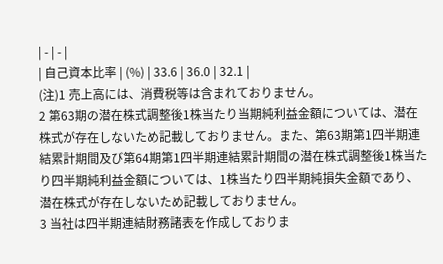| - | - |
| 自己資本比率 | (%) | 33.6 | 36.0 | 32.1 |
(注)1 売上高には、消費税等は含まれておりません。
2 第63期の潜在株式調整後1株当たり当期純利益金額については、潜在株式が存在しないため記載しておりません。また、第63期第1四半期連結累計期間及び第64期第1四半期連結累計期間の潜在株式調整後1株当たり四半期純利益金額については、1株当たり四半期純損失金額であり、潜在株式が存在しないため記載しておりません。
3 当社は四半期連結財務諸表を作成しておりま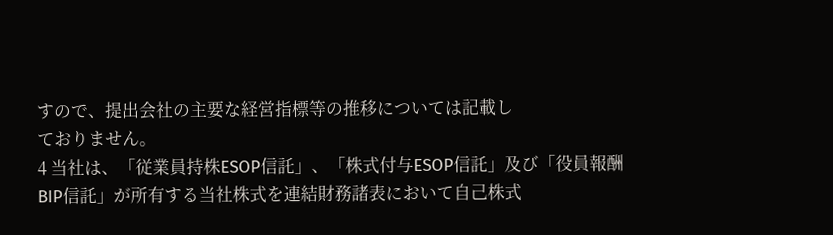すので、提出会社の主要な経営指標等の推移については記載し
ておりません。
4 当社は、「従業員持株ESOP信託」、「株式付与ESOP信託」及び「役員報酬BIP信託」が所有する当社株式を連結財務諸表において自己株式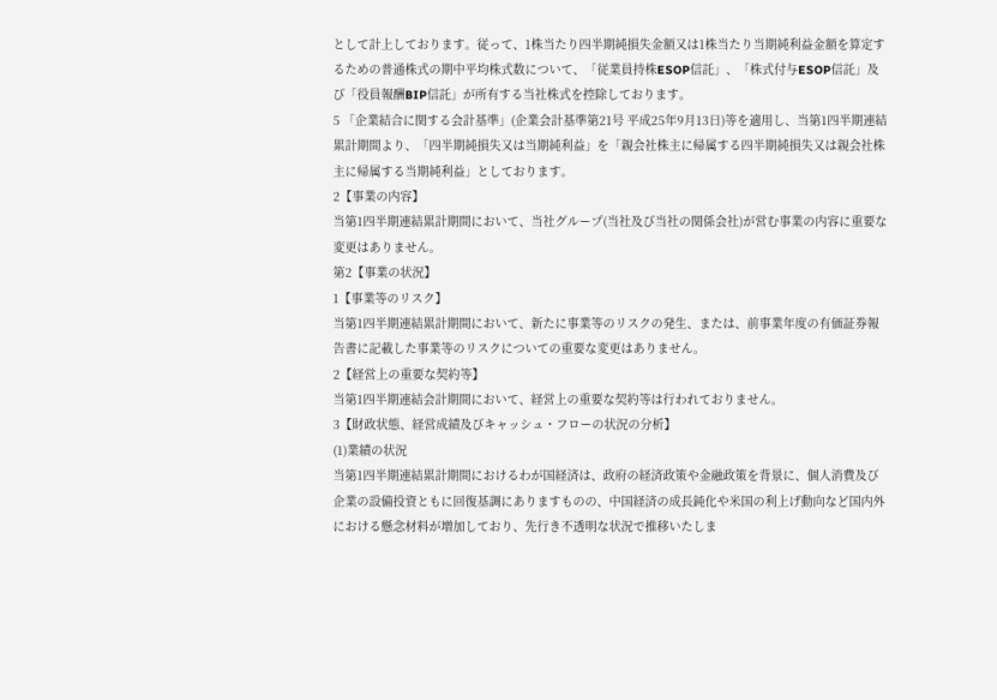として計上しております。従って、1株当たり四半期純損失金額又は1株当たり当期純利益金額を算定するための普通株式の期中平均株式数について、「従業員持株ESOP信託」、「株式付与ESOP信託」及び「役員報酬BIP信託」が所有する当社株式を控除しております。
5 「企業結合に関する会計基準」(企業会計基準第21号 平成25年9月13日)等を適用し、当第1四半期連結累計期間より、「四半期純損失又は当期純利益」を「親会社株主に帰属する四半期純損失又は親会社株主に帰属する当期純利益」としております。
2【事業の内容】
当第1四半期連結累計期間において、当社グループ(当社及び当社の関係会社)が営む事業の内容に重要な変更はありません。
第2【事業の状況】
1【事業等のリスク】
当第1四半期連結累計期間において、新たに事業等のリスクの発生、または、前事業年度の有価証券報告書に記載した事業等のリスクについての重要な変更はありません。
2【経営上の重要な契約等】
当第1四半期連結会計期間において、経営上の重要な契約等は行われておりません。
3【財政状態、経営成績及びキャッシュ・フローの状況の分析】
(1)業績の状況
当第1四半期連結累計期間におけるわが国経済は、政府の経済政策や金融政策を背景に、個人消費及び企業の設備投資ともに回復基調にありますものの、中国経済の成長鈍化や米国の利上げ動向など国内外における懸念材料が増加しており、先行き不透明な状況で推移いたしま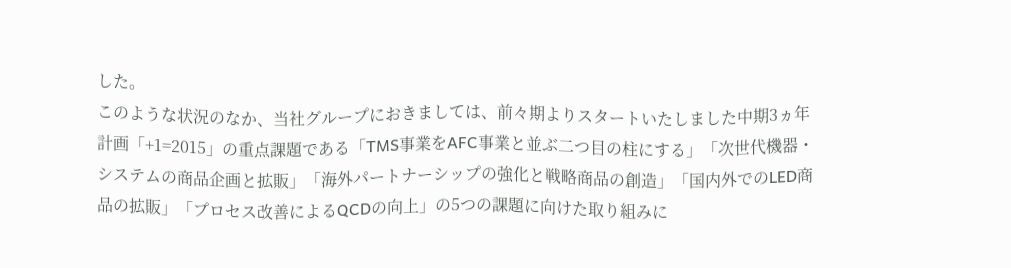した。
このような状況のなか、当社グループにおきましては、前々期よりスタートいたしました中期3ヵ年計画「+1=2015」の重点課題である「TMS事業をAFC事業と並ぶ二つ目の柱にする」「次世代機器・システムの商品企画と拡販」「海外パートナーシップの強化と戦略商品の創造」「国内外でのLED商品の拡販」「プロセス改善によるQCDの向上」の5つの課題に向けた取り組みに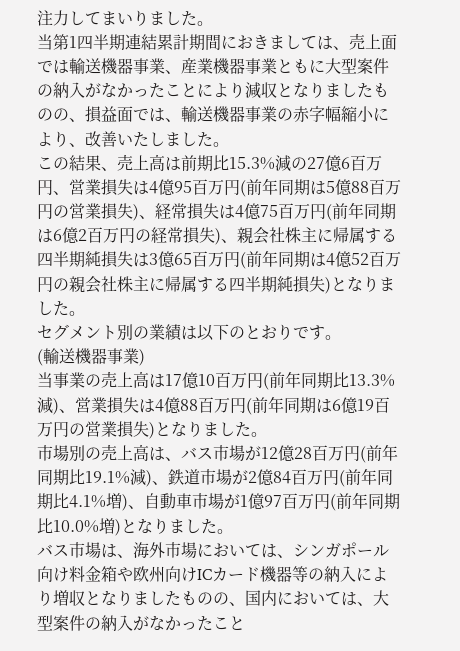注力してまいりました。
当第1四半期連結累計期間におきましては、売上面では輸送機器事業、産業機器事業ともに大型案件の納入がなかったことにより減収となりましたものの、損益面では、輸送機器事業の赤字幅縮小により、改善いたしました。
この結果、売上高は前期比15.3%減の27億6百万円、営業損失は4億95百万円(前年同期は5億88百万円の営業損失)、経常損失は4億75百万円(前年同期は6億2百万円の経常損失)、親会社株主に帰属する四半期純損失は3億65百万円(前年同期は4億52百万円の親会社株主に帰属する四半期純損失)となりました。
セグメント別の業績は以下のとおりです。
(輸送機器事業)
当事業の売上高は17億10百万円(前年同期比13.3%減)、営業損失は4億88百万円(前年同期は6億19百万円の営業損失)となりました。
市場別の売上高は、バス市場が12億28百万円(前年同期比19.1%減)、鉄道市場が2億84百万円(前年同期比4.1%増)、自動車市場が1億97百万円(前年同期比10.0%増)となりました。
バス市場は、海外市場においては、シンガポール向け料金箱や欧州向けICカード機器等の納入により増収となりましたものの、国内においては、大型案件の納入がなかったこと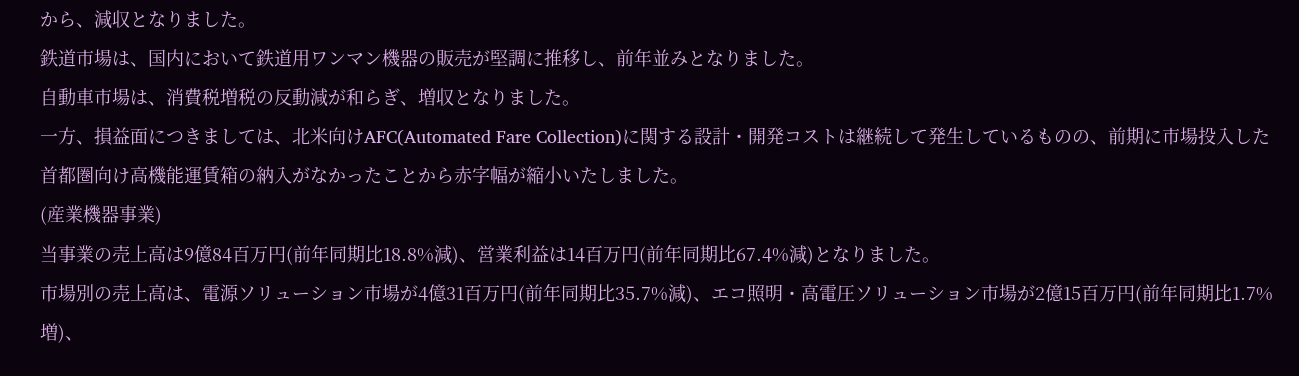から、減収となりました。
鉄道市場は、国内において鉄道用ワンマン機器の販売が堅調に推移し、前年並みとなりました。
自動車市場は、消費税増税の反動減が和らぎ、増収となりました。
一方、損益面につきましては、北米向けAFC(Automated Fare Collection)に関する設計・開発コストは継続して発生しているものの、前期に市場投入した首都圏向け高機能運賃箱の納入がなかったことから赤字幅が縮小いたしました。
(産業機器事業)
当事業の売上高は9億84百万円(前年同期比18.8%減)、営業利益は14百万円(前年同期比67.4%減)となりました。
市場別の売上高は、電源ソリューション市場が4億31百万円(前年同期比35.7%減)、エコ照明・高電圧ソリューション市場が2億15百万円(前年同期比1.7%増)、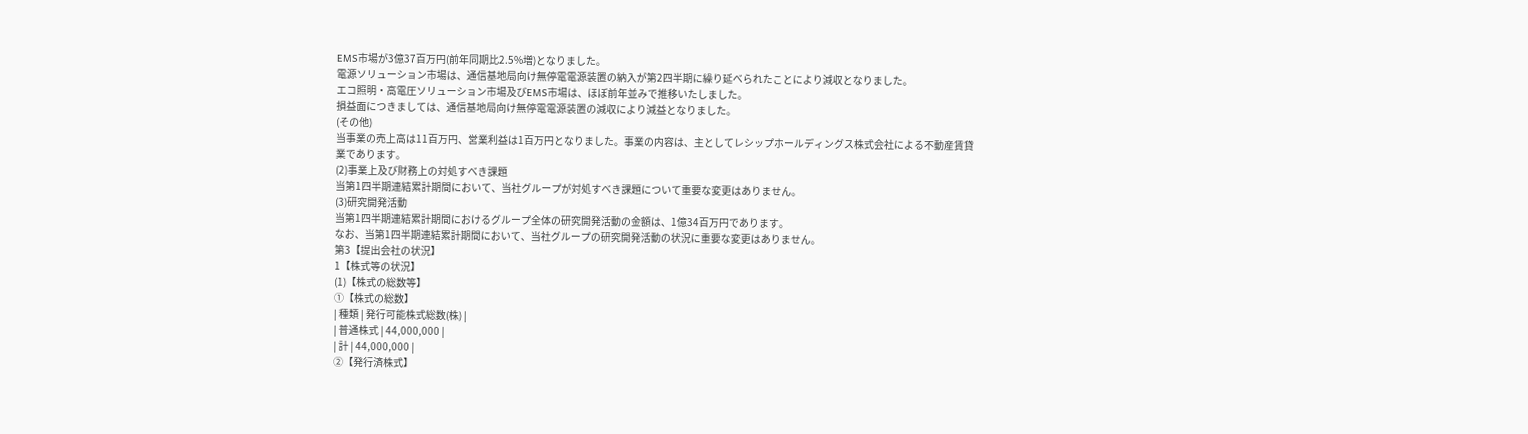EMS市場が3億37百万円(前年同期比2.5%増)となりました。
電源ソリューション市場は、通信基地局向け無停電電源装置の納入が第2四半期に繰り延べられたことにより減収となりました。
エコ照明・高電圧ソリューション市場及びEMS市場は、ほぼ前年並みで推移いたしました。
損益面につきましては、通信基地局向け無停電電源装置の減収により減益となりました。
(その他)
当事業の売上高は11百万円、営業利益は1百万円となりました。事業の内容は、主としてレシップホールディングス株式会社による不動産賃貸業であります。
(2)事業上及び財務上の対処すべき課題
当第1四半期連結累計期間において、当社グループが対処すべき課題について重要な変更はありません。
(3)研究開発活動
当第1四半期連結累計期間におけるグループ全体の研究開発活動の金額は、1億34百万円であります。
なお、当第1四半期連結累計期間において、当社グループの研究開発活動の状況に重要な変更はありません。
第3【提出会社の状況】
1【株式等の状況】
(1)【株式の総数等】
①【株式の総数】
| 種類 | 発行可能株式総数(株) |
| 普通株式 | 44,000,000 |
| 計 | 44,000,000 |
②【発行済株式】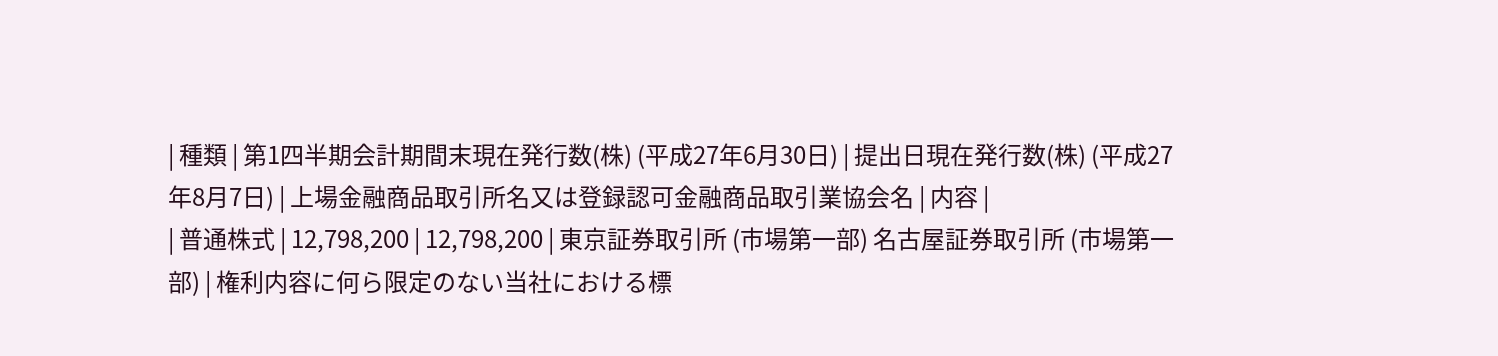| 種類 | 第1四半期会計期間末現在発行数(株) (平成27年6月30日) | 提出日現在発行数(株) (平成27年8月7日) | 上場金融商品取引所名又は登録認可金融商品取引業協会名 | 内容 |
| 普通株式 | 12,798,200 | 12,798,200 | 東京証券取引所 (市場第一部) 名古屋証券取引所 (市場第一部) | 権利内容に何ら限定のない当社における標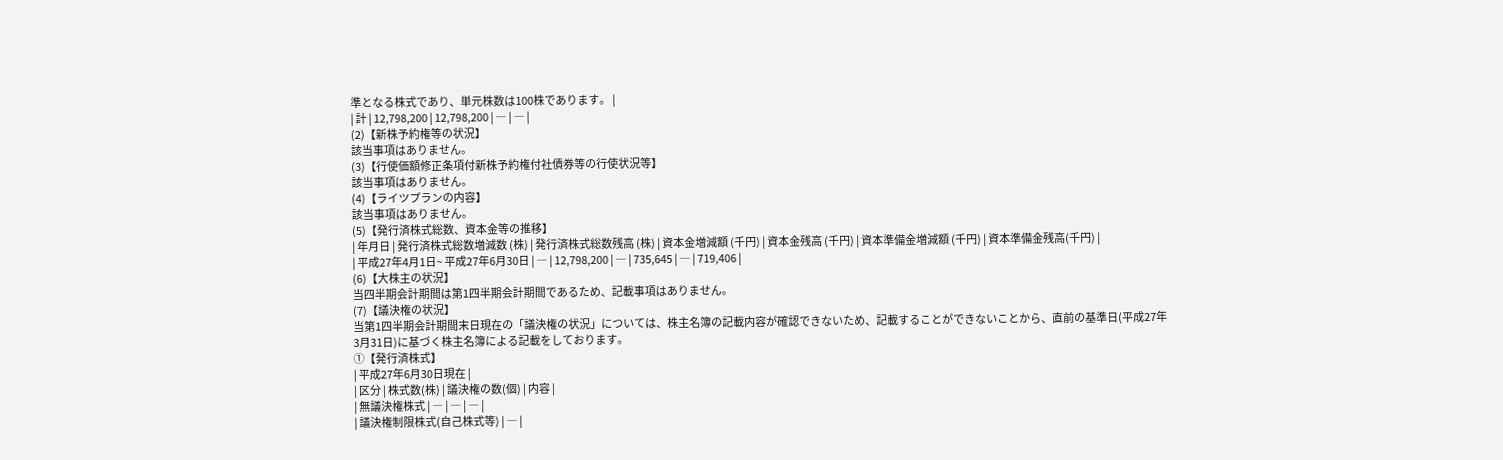準となる株式であり、単元株数は100株であります。 |
| 計 | 12,798,200 | 12,798,200 | ― | ― |
(2)【新株予約権等の状況】
該当事項はありません。
(3)【行使価額修正条項付新株予約権付社債券等の行使状況等】
該当事項はありません。
(4)【ライツプランの内容】
該当事項はありません。
(5)【発行済株式総数、資本金等の推移】
| 年月日 | 発行済株式総数増減数 (株) | 発行済株式総数残高 (株) | 資本金増減額 (千円) | 資本金残高 (千円) | 資本準備金増減額 (千円) | 資本準備金残高(千円) |
| 平成27年4月1日~ 平成27年6月30日 | ― | 12,798,200 | ― | 735,645 | ― | 719,406 |
(6)【大株主の状況】
当四半期会計期間は第1四半期会計期間であるため、記載事項はありません。
(7)【議決権の状況】
当第1四半期会計期間末日現在の「議決権の状況」については、株主名簿の記載内容が確認できないため、記載することができないことから、直前の基準日(平成27年3月31日)に基づく株主名簿による記載をしております。
①【発行済株式】
| 平成27年6月30日現在 |
| 区分 | 株式数(株) | 議決権の数(個) | 内容 |
| 無議決権株式 | ― | ― | ― |
| 議決権制限株式(自己株式等) | ― |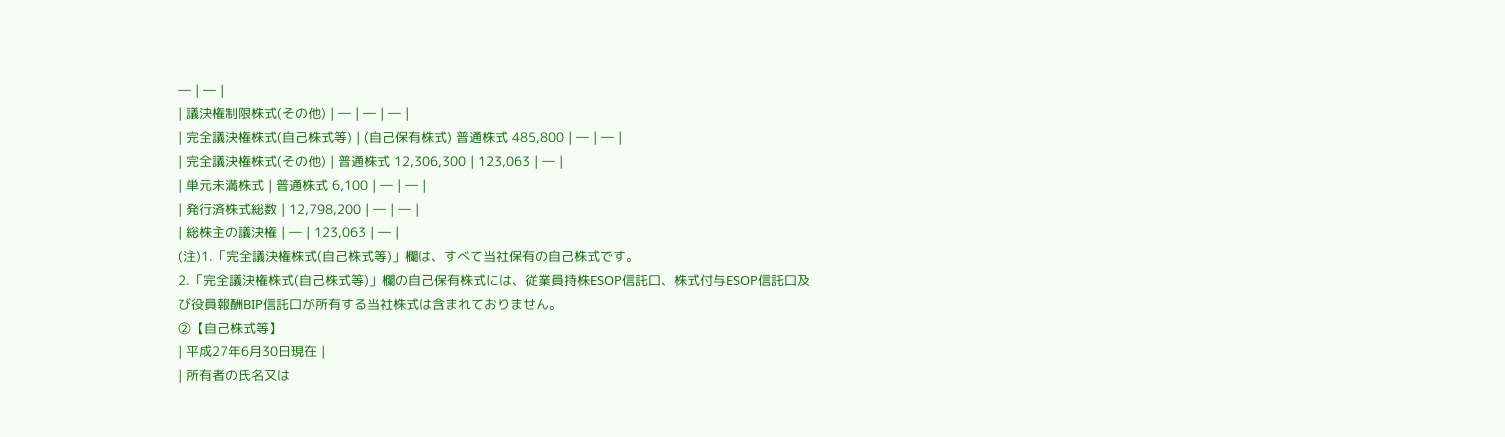― | ― |
| 議決権制限株式(その他) | ― | ― | ― |
| 完全議決権株式(自己株式等) | (自己保有株式) 普通株式 485,800 | ― | ― |
| 完全議決権株式(その他) | 普通株式 12,306,300 | 123,063 | ― |
| 単元未満株式 | 普通株式 6,100 | ― | ― |
| 発行済株式総数 | 12,798,200 | ― | ― |
| 総株主の議決権 | ― | 123,063 | ― |
(注)1.「完全議決権株式(自己株式等)」欄は、すべて当社保有の自己株式です。
2.「完全議決権株式(自己株式等)」欄の自己保有株式には、従業員持株ESOP信託口、株式付与ESOP信託口及び役員報酬BIP信託口が所有する当社株式は含まれておりません。
②【自己株式等】
| 平成27年6月30日現在 |
| 所有者の氏名又は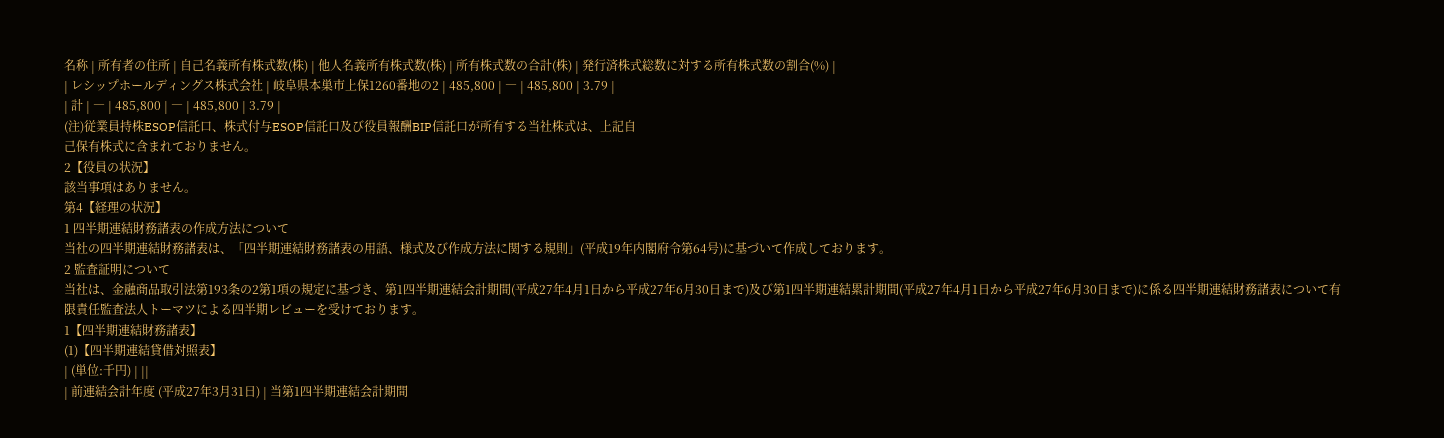名称 | 所有者の住所 | 自己名義所有株式数(株) | 他人名義所有株式数(株) | 所有株式数の合計(株) | 発行済株式総数に対する所有株式数の割合(%) |
| レシップホールディングス株式会社 | 岐阜県本巣市上保1260番地の2 | 485,800 | ― | 485,800 | 3.79 |
| 計 | ― | 485,800 | ― | 485,800 | 3.79 |
(注)従業員持株ESOP信託口、株式付与ESOP信託口及び役員報酬BIP信託口が所有する当社株式は、上記自
己保有株式に含まれておりません。
2【役員の状況】
該当事項はありません。
第4【経理の状況】
1 四半期連結財務諸表の作成方法について
当社の四半期連結財務諸表は、「四半期連結財務諸表の用語、様式及び作成方法に関する規則」(平成19年内閣府令第64号)に基づいて作成しております。
2 監査証明について
当社は、金融商品取引法第193条の2第1項の規定に基づき、第1四半期連結会計期間(平成27年4月1日から平成27年6月30日まで)及び第1四半期連結累計期間(平成27年4月1日から平成27年6月30日まで)に係る四半期連結財務諸表について有限責任監査法人トーマツによる四半期レビューを受けております。
1【四半期連結財務諸表】
(1)【四半期連結貸借対照表】
| (単位:千円) | ||
| 前連結会計年度 (平成27年3月31日) | 当第1四半期連結会計期間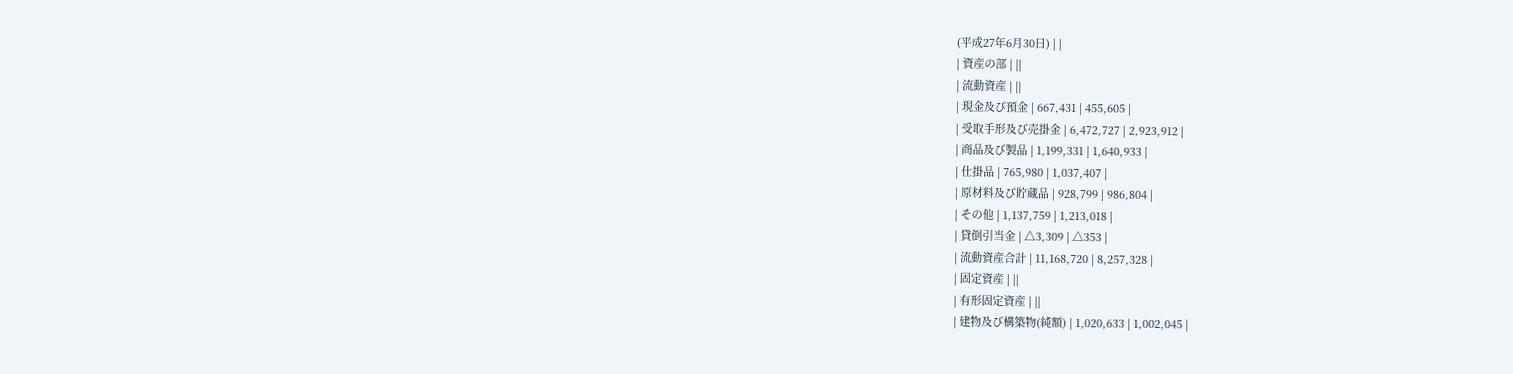(平成27年6月30日) | |
| 資産の部 | ||
| 流動資産 | ||
| 現金及び預金 | 667,431 | 455,605 |
| 受取手形及び売掛金 | 6,472,727 | 2,923,912 |
| 商品及び製品 | 1,199,331 | 1,640,933 |
| 仕掛品 | 765,980 | 1,037,407 |
| 原材料及び貯蔵品 | 928,799 | 986,804 |
| その他 | 1,137,759 | 1,213,018 |
| 貸倒引当金 | △3,309 | △353 |
| 流動資産合計 | 11,168,720 | 8,257,328 |
| 固定資産 | ||
| 有形固定資産 | ||
| 建物及び構築物(純額) | 1,020,633 | 1,002,045 |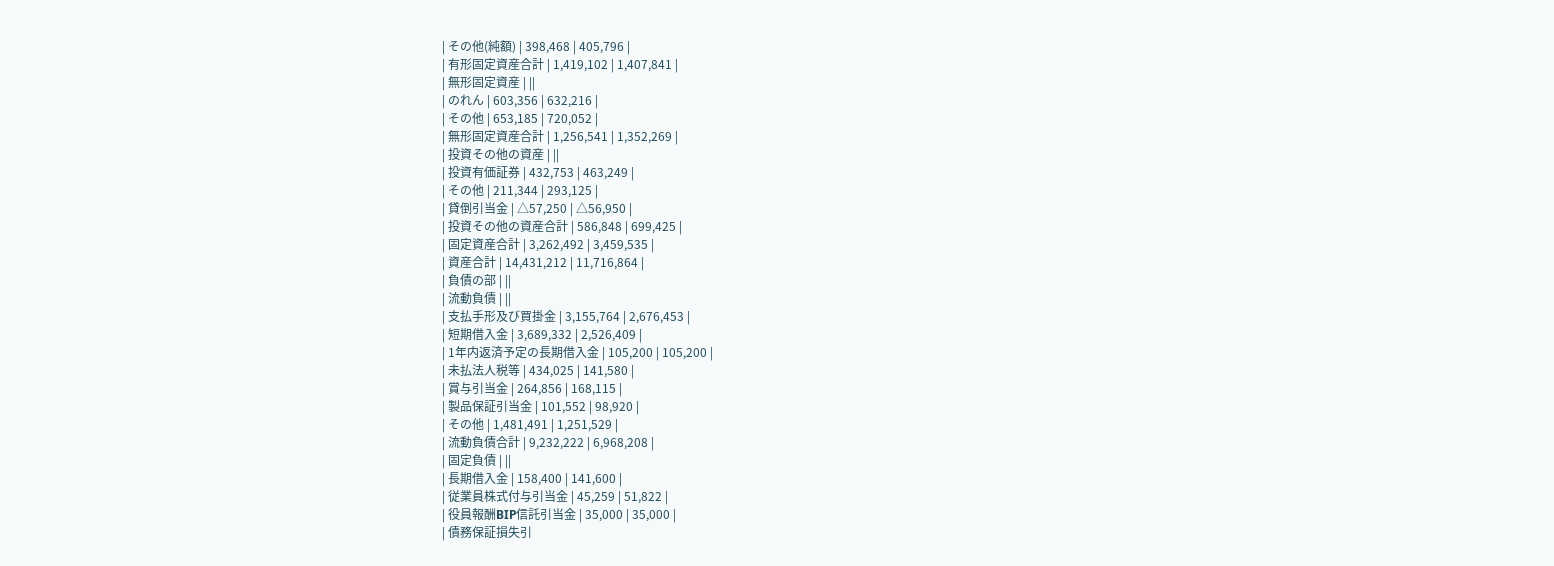| その他(純額) | 398,468 | 405,796 |
| 有形固定資産合計 | 1,419,102 | 1,407,841 |
| 無形固定資産 | ||
| のれん | 603,356 | 632,216 |
| その他 | 653,185 | 720,052 |
| 無形固定資産合計 | 1,256,541 | 1,352,269 |
| 投資その他の資産 | ||
| 投資有価証券 | 432,753 | 463,249 |
| その他 | 211,344 | 293,125 |
| 貸倒引当金 | △57,250 | △56,950 |
| 投資その他の資産合計 | 586,848 | 699,425 |
| 固定資産合計 | 3,262,492 | 3,459,535 |
| 資産合計 | 14,431,212 | 11,716,864 |
| 負債の部 | ||
| 流動負債 | ||
| 支払手形及び買掛金 | 3,155,764 | 2,676,453 |
| 短期借入金 | 3,689,332 | 2,526,409 |
| 1年内返済予定の長期借入金 | 105,200 | 105,200 |
| 未払法人税等 | 434,025 | 141,580 |
| 賞与引当金 | 264,856 | 168,115 |
| 製品保証引当金 | 101,552 | 98,920 |
| その他 | 1,481,491 | 1,251,529 |
| 流動負債合計 | 9,232,222 | 6,968,208 |
| 固定負債 | ||
| 長期借入金 | 158,400 | 141,600 |
| 従業員株式付与引当金 | 45,259 | 51,822 |
| 役員報酬BIP信託引当金 | 35,000 | 35,000 |
| 債務保証損失引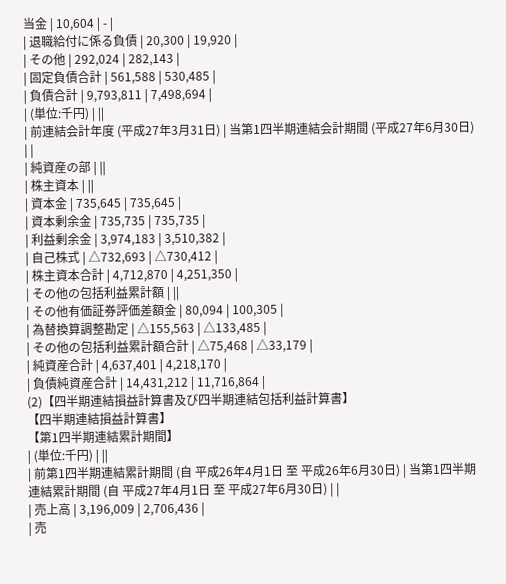当金 | 10,604 | - |
| 退職給付に係る負債 | 20,300 | 19,920 |
| その他 | 292,024 | 282,143 |
| 固定負債合計 | 561,588 | 530,485 |
| 負債合計 | 9,793,811 | 7,498,694 |
| (単位:千円) | ||
| 前連結会計年度 (平成27年3月31日) | 当第1四半期連結会計期間 (平成27年6月30日) | |
| 純資産の部 | ||
| 株主資本 | ||
| 資本金 | 735,645 | 735,645 |
| 資本剰余金 | 735,735 | 735,735 |
| 利益剰余金 | 3,974,183 | 3,510,382 |
| 自己株式 | △732,693 | △730,412 |
| 株主資本合計 | 4,712,870 | 4,251,350 |
| その他の包括利益累計額 | ||
| その他有価証券評価差額金 | 80,094 | 100,305 |
| 為替換算調整勘定 | △155,563 | △133,485 |
| その他の包括利益累計額合計 | △75,468 | △33,179 |
| 純資産合計 | 4,637,401 | 4,218,170 |
| 負債純資産合計 | 14,431,212 | 11,716,864 |
(2)【四半期連結損益計算書及び四半期連結包括利益計算書】
【四半期連結損益計算書】
【第1四半期連結累計期間】
| (単位:千円) | ||
| 前第1四半期連結累計期間 (自 平成26年4月1日 至 平成26年6月30日) | 当第1四半期連結累計期間 (自 平成27年4月1日 至 平成27年6月30日) | |
| 売上高 | 3,196,009 | 2,706,436 |
| 売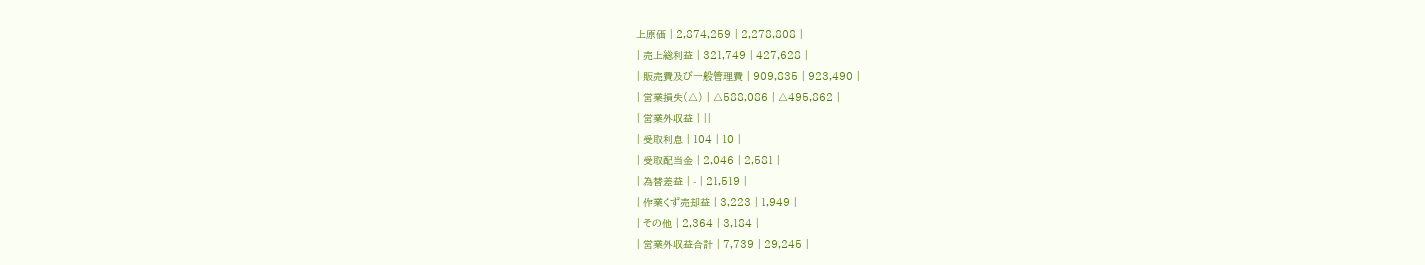上原価 | 2,874,259 | 2,278,808 |
| 売上総利益 | 321,749 | 427,628 |
| 販売費及び一般管理費 | 909,835 | 923,490 |
| 営業損失(△) | △588,086 | △495,862 |
| 営業外収益 | ||
| 受取利息 | 104 | 10 |
| 受取配当金 | 2,046 | 2,581 |
| 為替差益 | - | 21,519 |
| 作業くず売却益 | 3,223 | 1,949 |
| その他 | 2,364 | 3,184 |
| 営業外収益合計 | 7,739 | 29,245 |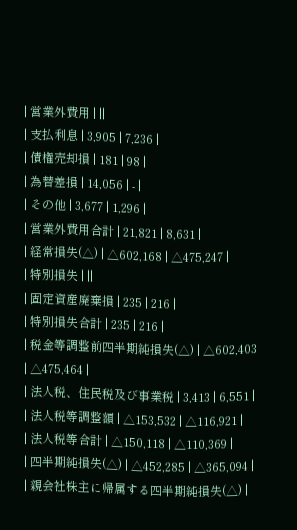| 営業外費用 | ||
| 支払利息 | 3,905 | 7,236 |
| 債権売却損 | 181 | 98 |
| 為替差損 | 14,056 | - |
| その他 | 3,677 | 1,296 |
| 営業外費用合計 | 21,821 | 8,631 |
| 経常損失(△) | △602,168 | △475,247 |
| 特別損失 | ||
| 固定資産廃棄損 | 235 | 216 |
| 特別損失合計 | 235 | 216 |
| 税金等調整前四半期純損失(△) | △602,403 | △475,464 |
| 法人税、住民税及び事業税 | 3,413 | 6,551 |
| 法人税等調整額 | △153,532 | △116,921 |
| 法人税等合計 | △150,118 | △110,369 |
| 四半期純損失(△) | △452,285 | △365,094 |
| 親会社株主に帰属する四半期純損失(△) |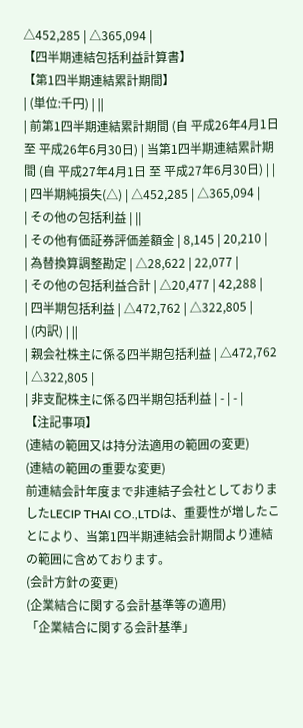△452,285 | △365,094 |
【四半期連結包括利益計算書】
【第1四半期連結累計期間】
| (単位:千円) | ||
| 前第1四半期連結累計期間 (自 平成26年4月1日 至 平成26年6月30日) | 当第1四半期連結累計期間 (自 平成27年4月1日 至 平成27年6月30日) | |
| 四半期純損失(△) | △452,285 | △365,094 |
| その他の包括利益 | ||
| その他有価証券評価差額金 | 8,145 | 20,210 |
| 為替換算調整勘定 | △28,622 | 22,077 |
| その他の包括利益合計 | △20,477 | 42,288 |
| 四半期包括利益 | △472,762 | △322,805 |
| (内訳) | ||
| 親会社株主に係る四半期包括利益 | △472,762 | △322,805 |
| 非支配株主に係る四半期包括利益 | - | - |
【注記事項】
(連結の範囲又は持分法適用の範囲の変更)
(連結の範囲の重要な変更)
前連結会計年度まで非連結子会社としておりましたLECIP THAI CO.,LTDは、重要性が増したことにより、当第1四半期連結会計期間より連結の範囲に含めております。
(会計方針の変更)
(企業結合に関する会計基準等の適用)
「企業結合に関する会計基準」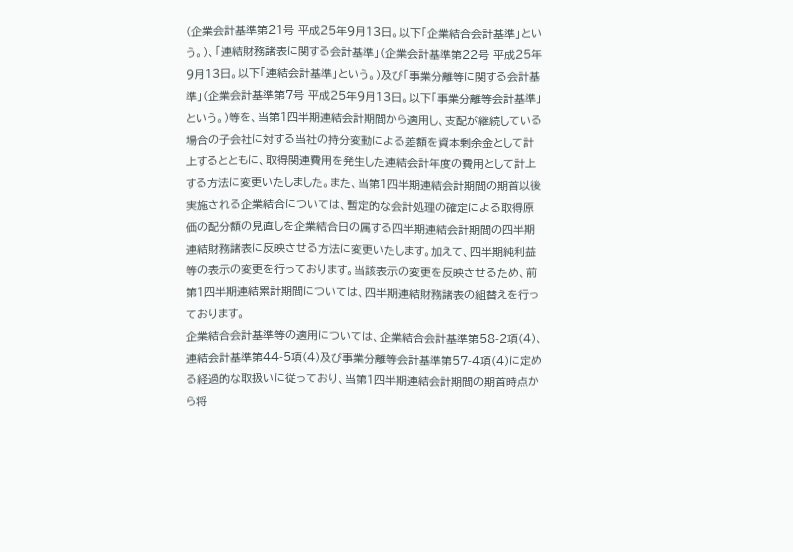(企業会計基準第21号 平成25年9月13日。以下「企業結合会計基準」という。)、「連結財務諸表に関する会計基準」(企業会計基準第22号 平成25年9月13日。以下「連結会計基準」という。)及び「事業分離等に関する会計基準」(企業会計基準第7号 平成25年9月13日。以下「事業分離等会計基準」という。)等を、当第1四半期連結会計期間から適用し、支配が継続している場合の子会社に対する当社の持分変動による差額を資本剰余金として計上するとともに、取得関連費用を発生した連結会計年度の費用として計上する方法に変更いたしました。また、当第1四半期連結会計期間の期首以後実施される企業結合については、暫定的な会計処理の確定による取得原価の配分額の見直しを企業結合日の属する四半期連結会計期間の四半期連結財務諸表に反映させる方法に変更いたします。加えて、四半期純利益等の表示の変更を行っております。当該表示の変更を反映させるため、前第1四半期連結累計期間については、四半期連結財務諸表の組替えを行っております。
企業結合会計基準等の適用については、企業結合会計基準第58-2項(4)、連結会計基準第44-5項(4)及び事業分離等会計基準第57-4項(4)に定める経過的な取扱いに従っており、当第1四半期連結会計期間の期首時点から将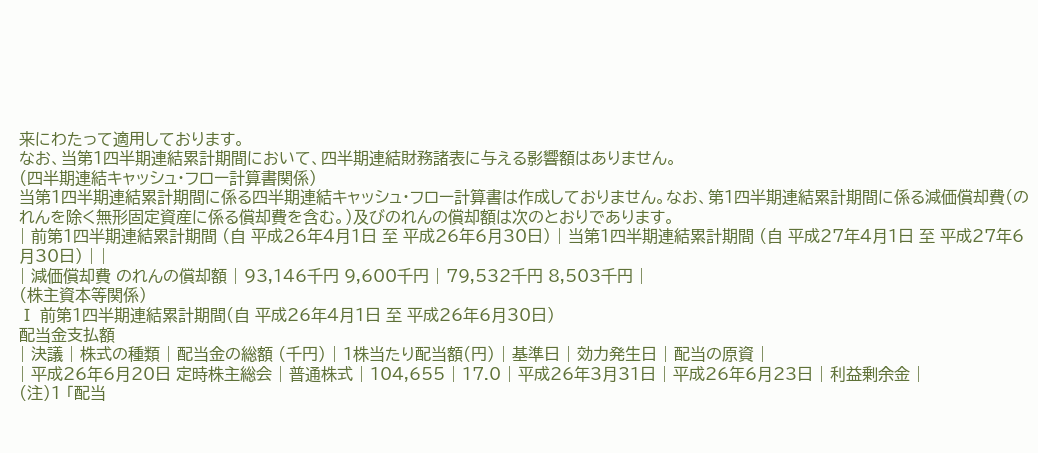来にわたって適用しております。
なお、当第1四半期連結累計期間において、四半期連結財務諸表に与える影響額はありません。
(四半期連結キャッシュ・フロー計算書関係)
当第1四半期連結累計期間に係る四半期連結キャッシュ・フロー計算書は作成しておりません。なお、第1四半期連結累計期間に係る減価償却費(のれんを除く無形固定資産に係る償却費を含む。)及びのれんの償却額は次のとおりであります。
| 前第1四半期連結累計期間 (自 平成26年4月1日 至 平成26年6月30日) | 当第1四半期連結累計期間 (自 平成27年4月1日 至 平成27年6月30日) | |
| 減価償却費 のれんの償却額 | 93,146千円 9,600千円 | 79,532千円 8,503千円 |
(株主資本等関係)
Ⅰ 前第1四半期連結累計期間(自 平成26年4月1日 至 平成26年6月30日)
配当金支払額
| 決議 | 株式の種類 | 配当金の総額 (千円) | 1株当たり配当額(円) | 基準日 | 効力発生日 | 配当の原資 |
| 平成26年6月20日 定時株主総会 | 普通株式 | 104,655 | 17.0 | 平成26年3月31日 | 平成26年6月23日 | 利益剰余金 |
(注)1 「配当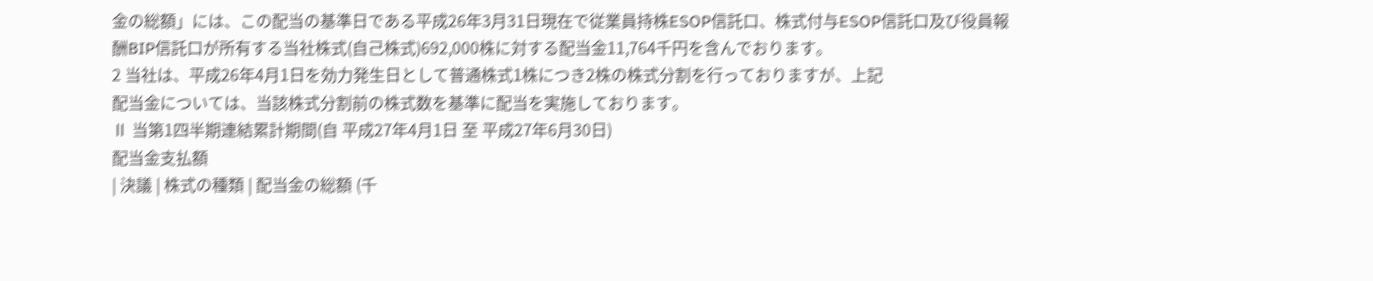金の総額」には、この配当の基準日である平成26年3月31日現在で従業員持株ESOP信託口、株式付与ESOP信託口及び役員報酬BIP信託口が所有する当社株式(自己株式)692,000株に対する配当金11,764千円を含んでおります。
2 当社は、平成26年4月1日を効力発生日として普通株式1株につき2株の株式分割を行っておりますが、上記
配当金については、当該株式分割前の株式数を基準に配当を実施しております。
Ⅱ 当第1四半期連結累計期間(自 平成27年4月1日 至 平成27年6月30日)
配当金支払額
| 決議 | 株式の種類 | 配当金の総額 (千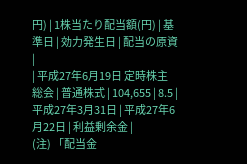円) | 1株当たり配当額(円) | 基準日 | 効力発生日 | 配当の原資 |
| 平成27年6月19日 定時株主総会 | 普通株式 | 104,655 | 8.5 | 平成27年3月31日 | 平成27年6月22日 | 利益剰余金 |
(注) 「配当金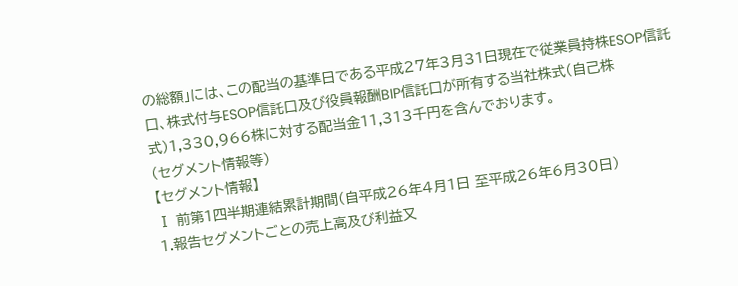の総額」には、この配当の基準日である平成27年3月31日現在で従業員持株ESOP信託口、株式付与ESOP信託口及び役員報酬BIP信託口が所有する当社株式(自己株式)1,330,966株に対する配当金11,313千円を含んでおります。
(セグメント情報等)
【セグメント情報】
Ⅰ 前第1四半期連結累計期間(自平成26年4月1日 至平成26年6月30日)
1.報告セグメントごとの売上高及び利益又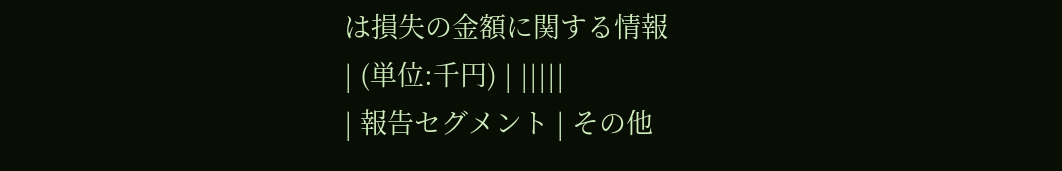は損失の金額に関する情報
| (単位:千円) | |||||
| 報告セグメント | その他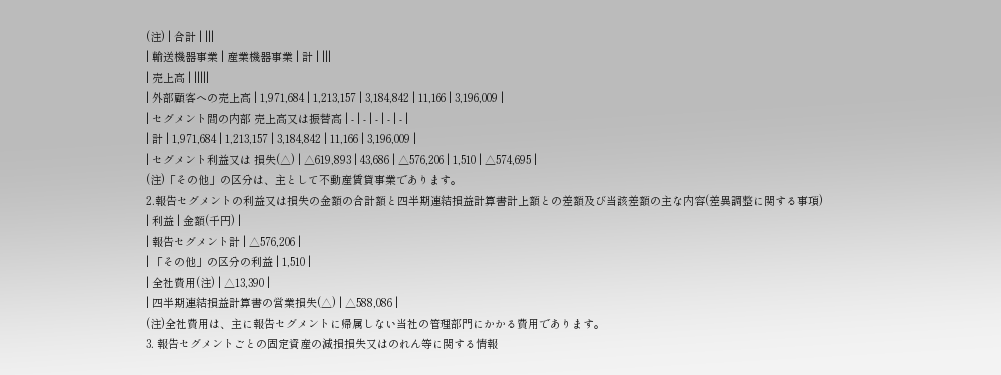(注) | 合計 | |||
| 輸送機器事業 | 産業機器事業 | 計 | |||
| 売上高 | |||||
| 外部顧客への売上高 | 1,971,684 | 1,213,157 | 3,184,842 | 11,166 | 3,196,009 |
| セグメント間の内部 売上高又は振替高 | - | - | - | - | - |
| 計 | 1,971,684 | 1,213,157 | 3,184,842 | 11,166 | 3,196,009 |
| セグメント利益又は 損失(△) | △619,893 | 43,686 | △576,206 | 1,510 | △574,695 |
(注)「その他」の区分は、主として不動産賃貸事業であります。
2.報告セグメントの利益又は損失の金額の合計額と四半期連結損益計算書計上額との差額及び当該差額の主な内容(差異調整に関する事項)
| 利益 | 金額(千円) |
| 報告セグメント計 | △576,206 |
| 「その他」の区分の利益 | 1,510 |
| 全社費用(注) | △13,390 |
| 四半期連結損益計算書の営業損失(△) | △588,086 |
(注)全社費用は、主に報告セグメントに帰属しない当社の管理部門にかかる費用であります。
3. 報告セグメントごとの固定資産の減損損失又はのれん等に関する情報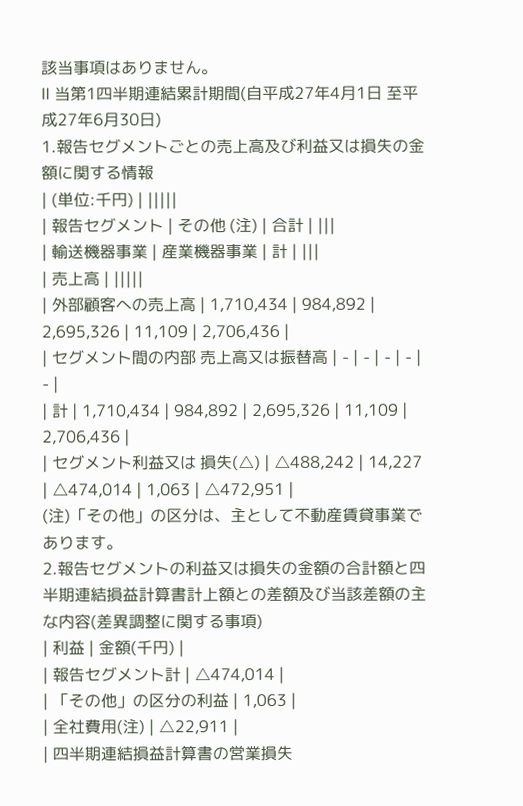該当事項はありません。
Ⅱ 当第1四半期連結累計期間(自平成27年4月1日 至平成27年6月30日)
1.報告セグメントごとの売上高及び利益又は損失の金額に関する情報
| (単位:千円) | |||||
| 報告セグメント | その他 (注) | 合計 | |||
| 輸送機器事業 | 産業機器事業 | 計 | |||
| 売上高 | |||||
| 外部顧客への売上高 | 1,710,434 | 984,892 | 2,695,326 | 11,109 | 2,706,436 |
| セグメント間の内部 売上高又は振替高 | - | - | - | - | - |
| 計 | 1,710,434 | 984,892 | 2,695,326 | 11,109 | 2,706,436 |
| セグメント利益又は 損失(△) | △488,242 | 14,227 | △474,014 | 1,063 | △472,951 |
(注)「その他」の区分は、主として不動産賃貸事業であります。
2.報告セグメントの利益又は損失の金額の合計額と四半期連結損益計算書計上額との差額及び当該差額の主な内容(差異調整に関する事項)
| 利益 | 金額(千円) |
| 報告セグメント計 | △474,014 |
| 「その他」の区分の利益 | 1,063 |
| 全社費用(注) | △22,911 |
| 四半期連結損益計算書の営業損失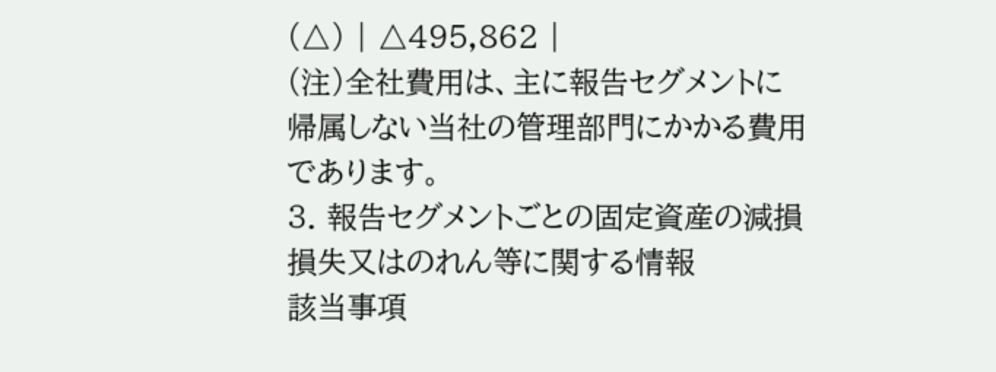(△) | △495,862 |
(注)全社費用は、主に報告セグメントに帰属しない当社の管理部門にかかる費用であります。
3. 報告セグメントごとの固定資産の減損損失又はのれん等に関する情報
該当事項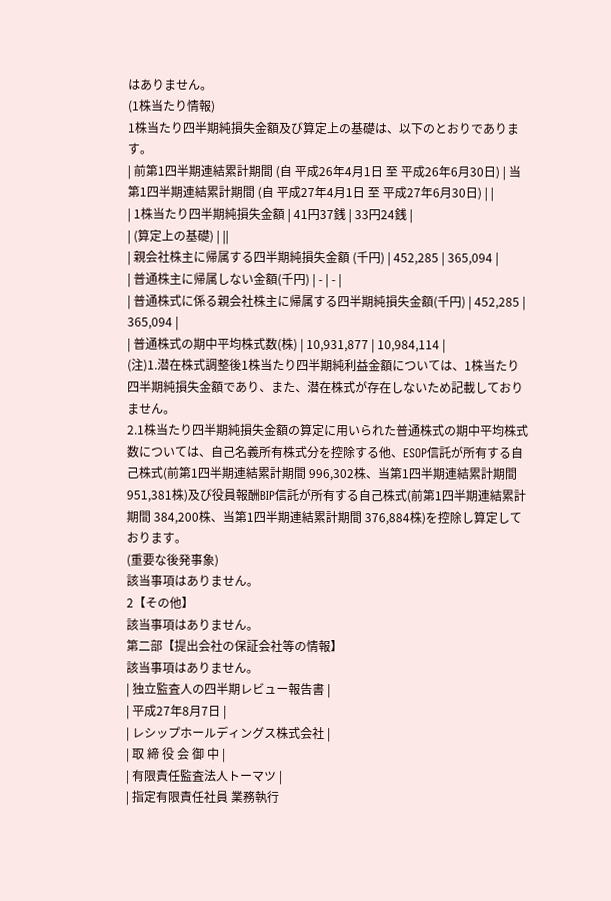はありません。
(1株当たり情報)
1株当たり四半期純損失金額及び算定上の基礎は、以下のとおりであります。
| 前第1四半期連結累計期間 (自 平成26年4月1日 至 平成26年6月30日) | 当第1四半期連結累計期間 (自 平成27年4月1日 至 平成27年6月30日) | |
| 1株当たり四半期純損失金額 | 41円37銭 | 33円24銭 |
| (算定上の基礎) | ||
| 親会社株主に帰属する四半期純損失金額 (千円) | 452,285 | 365,094 |
| 普通株主に帰属しない金額(千円) | - | - |
| 普通株式に係る親会社株主に帰属する四半期純損失金額(千円) | 452,285 | 365,094 |
| 普通株式の期中平均株式数(株) | 10,931,877 | 10,984,114 |
(注)1.潜在株式調整後1株当たり四半期純利益金額については、1株当たり四半期純損失金額であり、また、潜在株式が存在しないため記載しておりません。
2.1株当たり四半期純損失金額の算定に用いられた普通株式の期中平均株式数については、自己名義所有株式分を控除する他、ESOP信託が所有する自己株式(前第1四半期連結累計期間 996,302株、当第1四半期連結累計期間 951,381株)及び役員報酬BIP信託が所有する自己株式(前第1四半期連結累計期間 384,200株、当第1四半期連結累計期間 376,884株)を控除し算定しております。
(重要な後発事象)
該当事項はありません。
2【その他】
該当事項はありません。
第二部【提出会社の保証会社等の情報】
該当事項はありません。
| 独立監査人の四半期レビュー報告書 |
| 平成27年8月7日 |
| レシップホールディングス株式会社 |
| 取 締 役 会 御 中 |
| 有限責任監査法人トーマツ |
| 指定有限責任社員 業務執行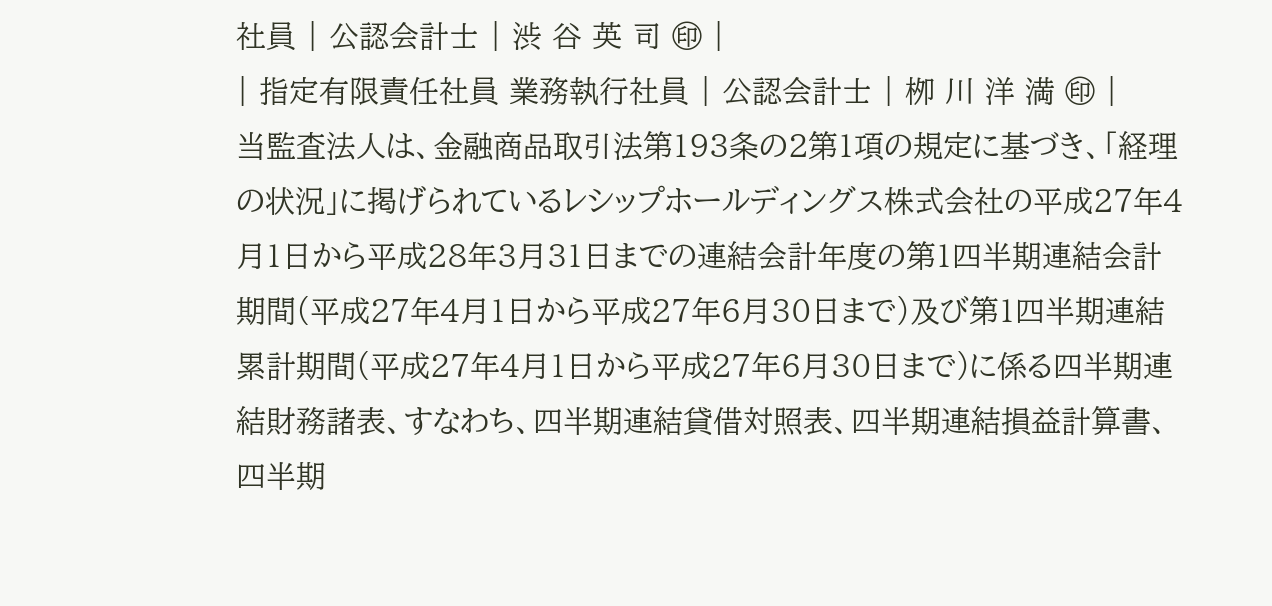社員 | 公認会計士 | 渋 谷 英 司 ㊞ |
| 指定有限責任社員 業務執行社員 | 公認会計士 | 栁 川 洋 満 ㊞ |
当監査法人は、金融商品取引法第193条の2第1項の規定に基づき、「経理の状況」に掲げられているレシップホールディングス株式会社の平成27年4月1日から平成28年3月31日までの連結会計年度の第1四半期連結会計期間(平成27年4月1日から平成27年6月30日まで)及び第1四半期連結累計期間(平成27年4月1日から平成27年6月30日まで)に係る四半期連結財務諸表、すなわち、四半期連結貸借対照表、四半期連結損益計算書、四半期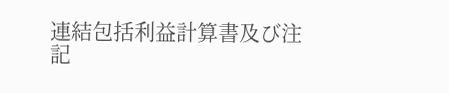連結包括利益計算書及び注記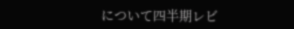について四半期レビ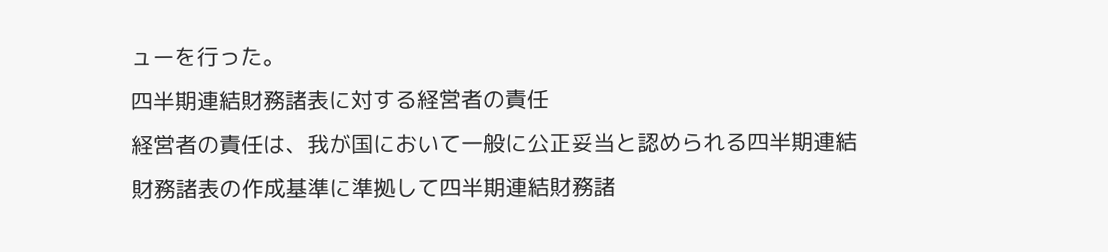ューを行った。
四半期連結財務諸表に対する経営者の責任
経営者の責任は、我が国において一般に公正妥当と認められる四半期連結財務諸表の作成基準に準拠して四半期連結財務諸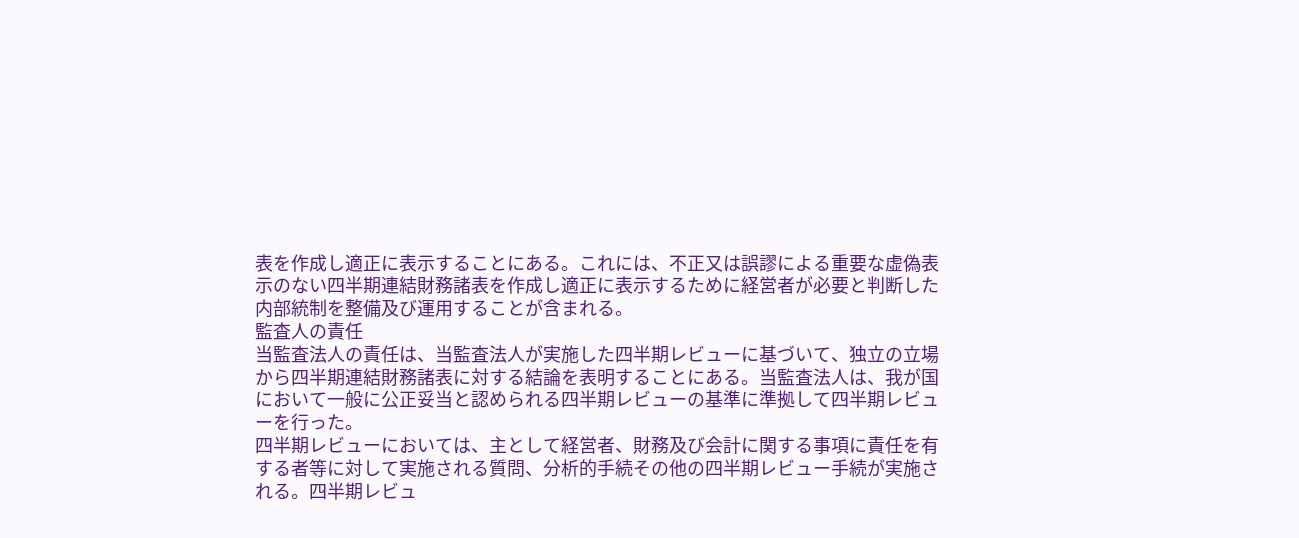表を作成し適正に表示することにある。これには、不正又は誤謬による重要な虚偽表示のない四半期連結財務諸表を作成し適正に表示するために経営者が必要と判断した内部統制を整備及び運用することが含まれる。
監査人の責任
当監査法人の責任は、当監査法人が実施した四半期レビューに基づいて、独立の立場から四半期連結財務諸表に対する結論を表明することにある。当監査法人は、我が国において一般に公正妥当と認められる四半期レビューの基準に準拠して四半期レビューを行った。
四半期レビューにおいては、主として経営者、財務及び会計に関する事項に責任を有する者等に対して実施される質問、分析的手続その他の四半期レビュー手続が実施される。四半期レビュ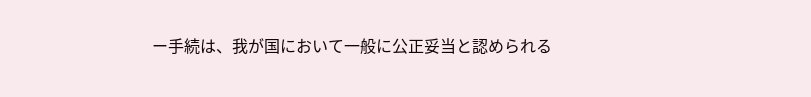ー手続は、我が国において一般に公正妥当と認められる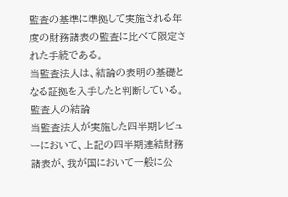監査の基準に準拠して実施される年度の財務諸表の監査に比べて限定された手続である。
当監査法人は、結論の表明の基礎となる証拠を入手したと判断している。
監査人の結論
当監査法人が実施した四半期レビューにおいて、上記の四半期連結財務諸表が、我が国において一般に公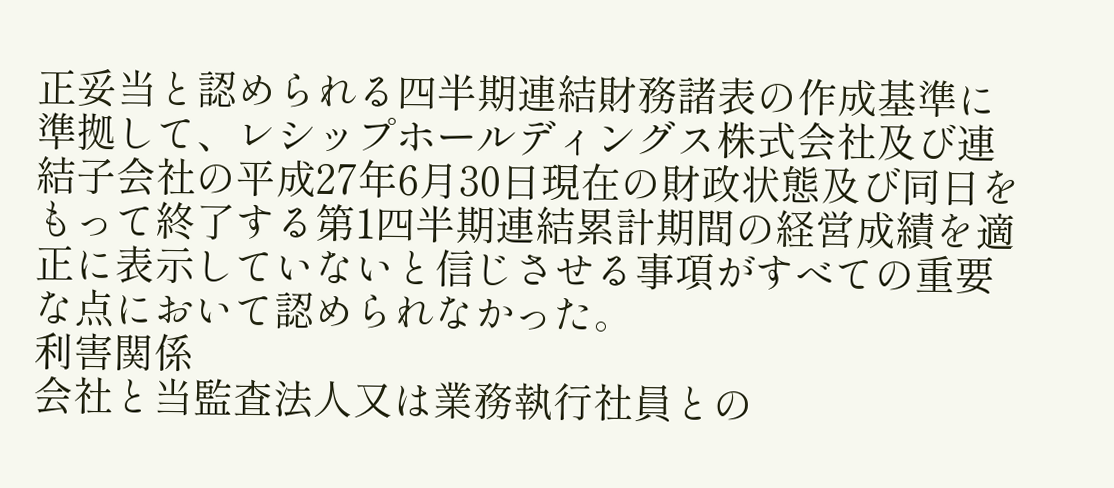正妥当と認められる四半期連結財務諸表の作成基準に準拠して、レシップホールディングス株式会社及び連結子会社の平成27年6月30日現在の財政状態及び同日をもって終了する第1四半期連結累計期間の経営成績を適正に表示していないと信じさせる事項がすべての重要な点において認められなかった。
利害関係
会社と当監査法人又は業務執行社員との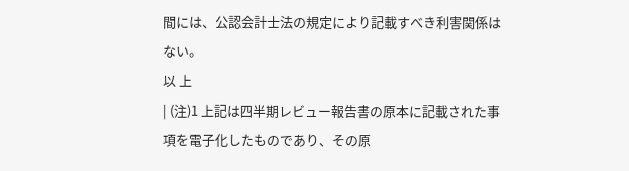間には、公認会計士法の規定により記載すべき利害関係はない。
以 上
| (注)1 上記は四半期レビュー報告書の原本に記載された事項を電子化したものであり、その原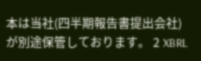本は当社(四半期報告書提出会社)が別途保管しております。 2 XBRL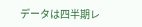データは四半期レ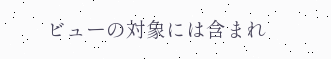ビューの対象には含まれ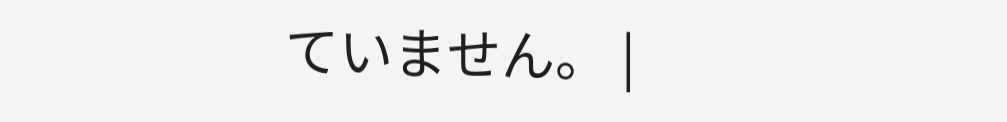ていません。 |